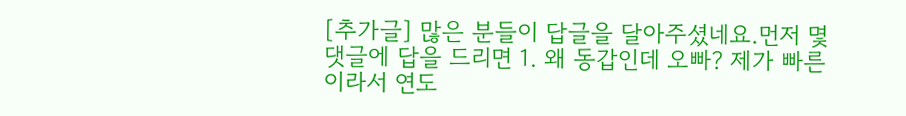[추가글] 많은 분들이 답글을 달아주셨네요.먼저 몇 댓글에 답을 드리면 1. 왜 동갑인데 오빠? 제가 빠른이라서 연도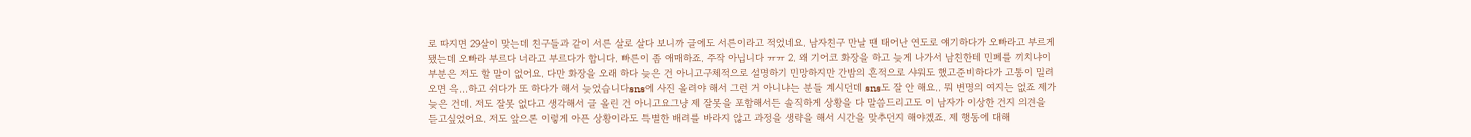로 따지면 29살이 맞는데 친구들과 같이 서른 살로 살다 보니까 글에도 서른이라고 적었네요. 남자친구 만날 땐 태어난 연도로 얘기하다가 오빠라고 부르게 됐는데 오빠라 부르다 너라고 부르다가 합니다. 빠른이 좀 애매하죠. 주작 아닙니다 ㅠㅠ 2. 왜 기어코 화장을 하고 늦게 나가서 남친한테 민폐를 끼치냐이 부분은 저도 할 말이 없어요. 다만 화장을 오래 하다 늦은 건 아니고구체적으로 설명하기 민망하지만 간밤의 흔적으로 샤워도 했고준비하다가 고통이 밀려오면 윽...하고 쉬다가 또 하다가 해서 늦었습니다sns에 사진 올려야 해서 그런 거 아니냐는 분들 계시던데 sns도 잘 안 해요.. 뭐 변명의 여지는 없죠 제가 늦은 건데. 저도 잘못 없다고 생각해서 글 올린 건 아니고요그냥 제 잘못을 포함해서든 솔직하게 상황을 다 말씀드리고도 이 남자가 이상한 건지 의견을 듣고싶었어요. 저도 앞으론 이렇게 아픈 상황이라도 특별한 배려를 바라지 않고 과정을 생략을 해서 시간을 맞추던지 해야겠죠. 제 행동에 대해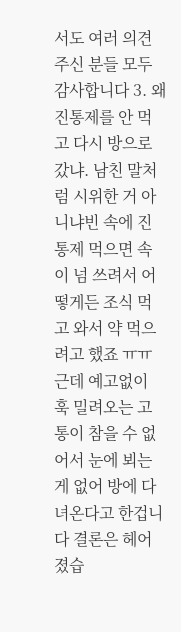서도 여러 의견 주신 분들 모두 감사합니다 3. 왜 진통제를 안 먹고 다시 방으로 갔냐. 남친 말처럼 시위한 거 아니냐빈 속에 진통제 먹으면 속이 넘 쓰려서 어떻게든 조식 먹고 와서 약 먹으려고 했죠 ㅠㅠ 근데 예고없이 훅 밀려오는 고통이 참을 수 없어서 눈에 뵈는 게 없어 방에 다녀온다고 한겁니다 결론은 헤어졌습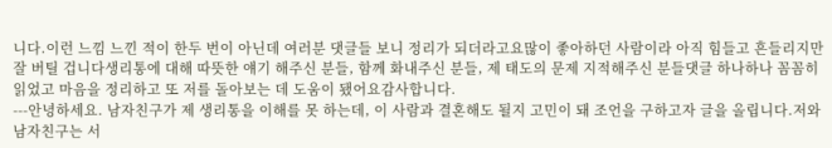니다.이런 느낌 느낀 적이 한두 번이 아닌데 여러분 댓글들 보니 정리가 되더라고요많이 좋아하던 사람이라 아직 힘들고 흔들리지만 잘 버틸 겁니다생리통에 대해 따뜻한 얘기 해주신 분들, 함께 화내주신 분들, 제 태도의 문제 지적해주신 분들댓글 하나하나 꼼꼼히 읽었고 마음을 정리하고 또 저를 돌아보는 데 도움이 됐어요감사합니다.
---안녕하세요. 남자친구가 제 생리통을 이해를 못 하는데, 이 사람과 결혼해도 될지 고민이 돼 조언을 구하고자 글을 올립니다.저와 남자친구는 서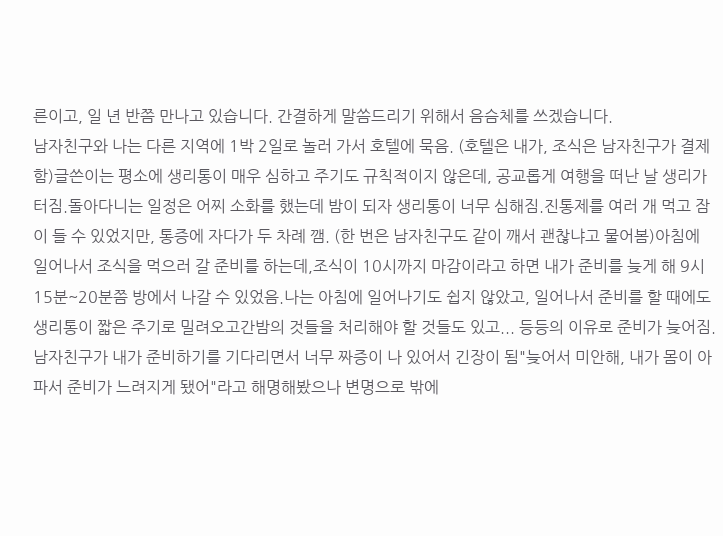른이고, 일 년 반쯤 만나고 있습니다. 간결하게 말씀드리기 위해서 음슴체를 쓰겠습니다.
남자친구와 나는 다른 지역에 1박 2일로 놀러 가서 호텔에 묵음. (호텔은 내가, 조식은 남자친구가 결제함)글쓴이는 평소에 생리통이 매우 심하고 주기도 규칙적이지 않은데, 공교롭게 여행을 떠난 날 생리가 터짐.돌아다니는 일정은 어찌 소화를 했는데 밤이 되자 생리통이 너무 심해짐.진통제를 여러 개 먹고 잠이 들 수 있었지만, 통증에 자다가 두 차례 깸. (한 번은 남자친구도 같이 깨서 괜찮냐고 물어봄)아침에 일어나서 조식을 먹으러 갈 준비를 하는데,조식이 10시까지 마감이라고 하면 내가 준비를 늦게 해 9시 15분~20분쯤 방에서 나갈 수 있었음.나는 아침에 일어나기도 쉽지 않았고, 일어나서 준비를 할 때에도 생리통이 짧은 주기로 밀려오고간밤의 것들을 처리해야 할 것들도 있고... 등등의 이유로 준비가 늦어짐. 남자친구가 내가 준비하기를 기다리면서 너무 짜증이 나 있어서 긴장이 됨"늦어서 미안해, 내가 몸이 아파서 준비가 느려지게 됐어"라고 해명해봤으나 변명으로 밖에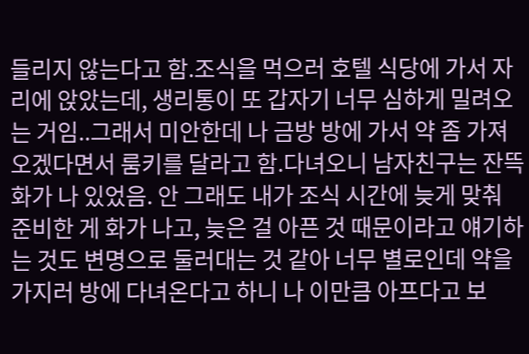들리지 않는다고 함.조식을 먹으러 호텔 식당에 가서 자리에 앉았는데, 생리통이 또 갑자기 너무 심하게 밀려오는 거임..그래서 미안한데 나 금방 방에 가서 약 좀 가져오겠다면서 룸키를 달라고 함.다녀오니 남자친구는 잔뜩 화가 나 있었음. 안 그래도 내가 조식 시간에 늦게 맞춰 준비한 게 화가 나고, 늦은 걸 아픈 것 때문이라고 얘기하는 것도 변명으로 둘러대는 것 같아 너무 별로인데 약을 가지러 방에 다녀온다고 하니 나 이만큼 아프다고 보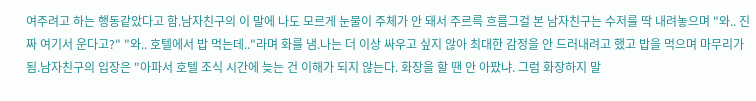여주려고 하는 행동같았다고 함.남자친구의 이 말에 나도 모르게 눈물이 주체가 안 돼서 주르륵 흐름그걸 본 남자친구는 수저를 딱 내려놓으며 "와.. 진짜 여기서 운다고?" "와.. 호텔에서 밥 먹는데.."라며 화를 냄.나는 더 이상 싸우고 싶지 않아 최대한 감정을 안 드러내려고 했고 밥을 먹으며 마무리가 됨.남자친구의 입장은 "아파서 호텔 조식 시간에 늦는 건 이해가 되지 않는다. 화장을 할 땐 안 아팠냐. 그럼 화장하지 말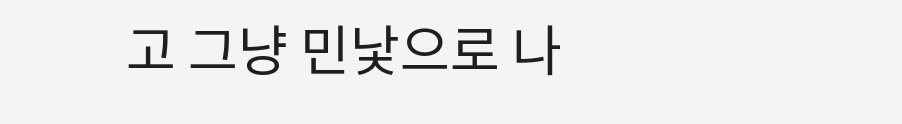고 그냥 민낯으로 나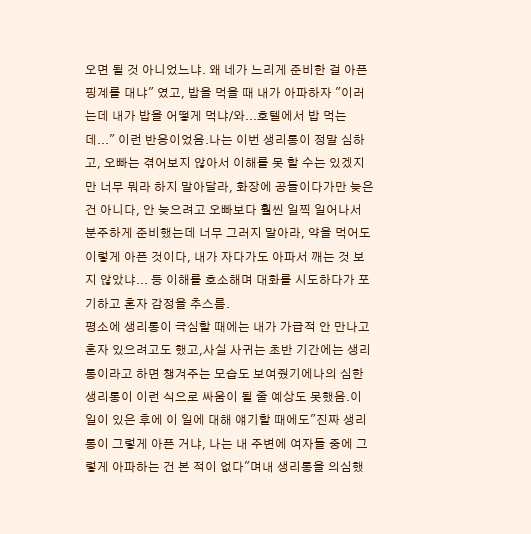오면 될 것 아니었느냐. 왜 네가 느리게 준비한 걸 아픈 핑계를 대냐" 였고, 밥을 먹을 때 내가 아파하자 "이러는데 내가 밥을 어떻게 먹냐/와...호텔에서 밥 먹는데..." 이런 반응이었음.나는 이번 생리통이 정말 심하고, 오빠는 겪어보지 않아서 이해를 못 할 수는 있겠지만 너무 뭐라 하지 말아달라, 화장에 공들이다가만 늦은 건 아니다, 안 늦으려고 오빠보다 훨씬 일찍 일어나서 분주하게 준비했는데 너무 그러지 말아라, 약을 먹어도 이렇게 아픈 것이다, 내가 자다가도 아파서 깨는 것 보지 않았냐... 등 이해를 호소해며 대화를 시도하다가 포기하고 혼자 감정을 추스름.
평소에 생리통이 극심할 때에는 내가 가급적 안 만나고 혼자 있으려고도 했고,사실 사귀는 초반 기간에는 생리통이라고 하면 챙겨주는 모습도 보여줬기에나의 심한 생리통이 이런 식으로 싸움이 될 줄 예상도 못했음.이 일이 있은 후에 이 일에 대해 얘기할 때에도"진짜 생리통이 그렇게 아픈 거냐, 나는 내 주변에 여자들 중에 그렇게 아파하는 건 본 적이 없다"며내 생리통을 의심했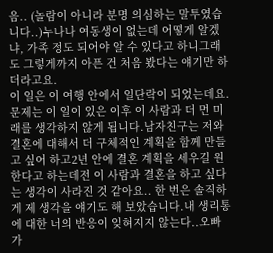음.. (놀람이 아니라 분명 의심하는 말투였습니다..)누나나 여동생이 없는데 어떻게 알겠냐, 가족 정도 되어야 알 수 있다고 하니그래도 그렇게까지 아픈 건 처음 봤다는 얘기만 하더라고요.
이 일은 이 여행 안에서 일단락이 되었는데요.문제는 이 일이 있은 이후 이 사람과 더 먼 미래를 생각하지 않게 됩니다.남자친구는 저와 결혼에 대해서 더 구체적인 계획을 함께 만들고 싶어 하고2년 안에 결혼 계획을 세우길 원한다고 하는데전 이 사람과 결혼을 하고 싶다는 생각이 사라진 것 같아요.. 한 번은 솔직하게 제 생각을 얘기도 해 보았습니다.내 생리통에 대한 너의 반응이 잊혀지지 않는다..오빠가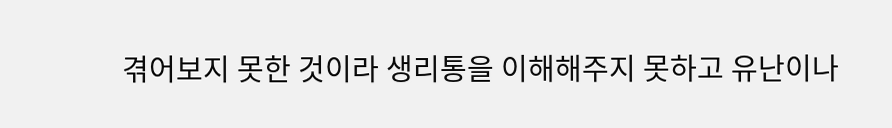겪어보지 못한 것이라 생리통을 이해해주지 못하고 유난이나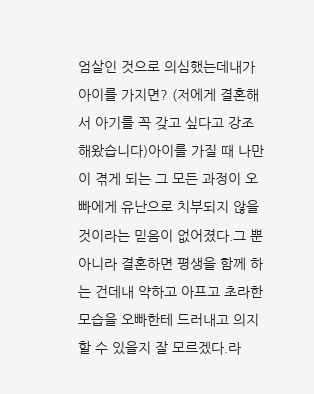엄살인 것으로 의심했는데내가 아이를 가지면? (저에게 결혼해서 아기를 꼭 갖고 싶다고 강조해왔습니다)아이를 가질 때 나만이 겪게 되는 그 모든 과정이 오빠에게 유난으로 치부되지 않을 것이라는 믿음이 없어졌다.그 뿐 아니라 결혼하면 평생을 함께 하는 건데내 약하고 아프고 초라한 모습을 오빠한테 드러내고 의지할 수 있을지 잘 모르겠다.라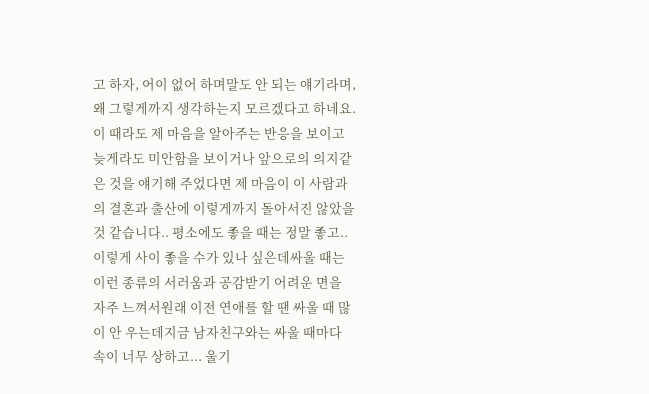고 하자, 어이 없어 하며말도 안 되는 얘기라며, 왜 그렇게까지 생각하는지 모르겠다고 하네요.이 때라도 제 마음을 알아주는 반응을 보이고늦게라도 미안함을 보이거나 앞으로의 의지같은 것을 얘기해 주었다면 제 마음이 이 사람과의 결혼과 출산에 이렇게까지 돌아서진 않았을 것 같습니다.. 평소에도 좋을 때는 정말 좋고.. 이렇게 사이 좋을 수가 있나 싶은데싸울 때는 이런 종류의 서러움과 공감받기 어려운 면을 자주 느껴서원래 이전 연애를 할 땐 싸울 때 많이 안 우는데지금 남자친구와는 싸울 때마다 속이 너무 상하고... 울기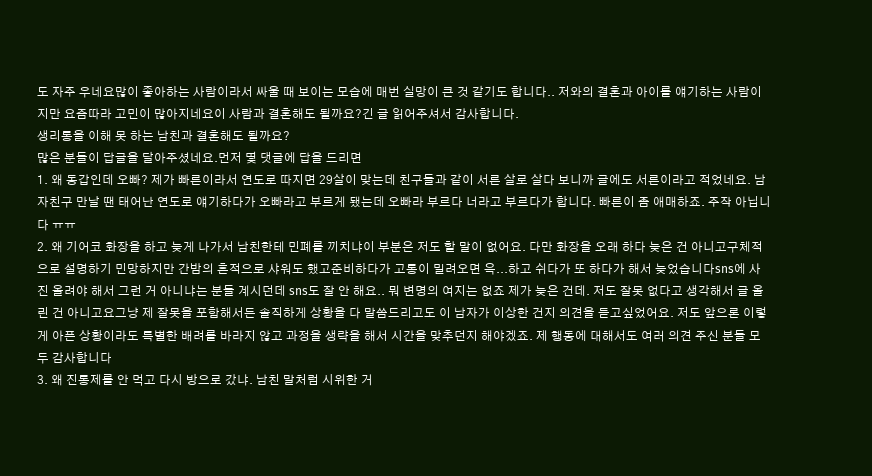도 자주 우네요많이 좋아하는 사람이라서 싸울 때 보이는 모습에 매번 실망이 큰 것 같기도 합니다.. 저와의 결혼과 아이를 얘기하는 사람이지만 요즘따라 고민이 많아지네요이 사람과 결혼해도 될까요?긴 글 읽어주셔서 감사합니다.
생리통을 이해 못 하는 남친과 결혼해도 될까요?
많은 분들이 답글을 달아주셨네요.먼저 몇 댓글에 답을 드리면
1. 왜 동갑인데 오빠? 제가 빠른이라서 연도로 따지면 29살이 맞는데 친구들과 같이 서른 살로 살다 보니까 글에도 서른이라고 적었네요. 남자친구 만날 땐 태어난 연도로 얘기하다가 오빠라고 부르게 됐는데 오빠라 부르다 너라고 부르다가 합니다. 빠른이 좀 애매하죠. 주작 아닙니다 ㅠㅠ
2. 왜 기어코 화장을 하고 늦게 나가서 남친한테 민폐를 끼치냐이 부분은 저도 할 말이 없어요. 다만 화장을 오래 하다 늦은 건 아니고구체적으로 설명하기 민망하지만 간밤의 흔적으로 샤워도 했고준비하다가 고통이 밀려오면 윽...하고 쉬다가 또 하다가 해서 늦었습니다sns에 사진 올려야 해서 그런 거 아니냐는 분들 계시던데 sns도 잘 안 해요.. 뭐 변명의 여지는 없죠 제가 늦은 건데. 저도 잘못 없다고 생각해서 글 올린 건 아니고요그냥 제 잘못을 포함해서든 솔직하게 상황을 다 말씀드리고도 이 남자가 이상한 건지 의견을 듣고싶었어요. 저도 앞으론 이렇게 아픈 상황이라도 특별한 배려를 바라지 않고 과정을 생략을 해서 시간을 맞추던지 해야겠죠. 제 행동에 대해서도 여러 의견 주신 분들 모두 감사합니다
3. 왜 진통제를 안 먹고 다시 방으로 갔냐. 남친 말처럼 시위한 거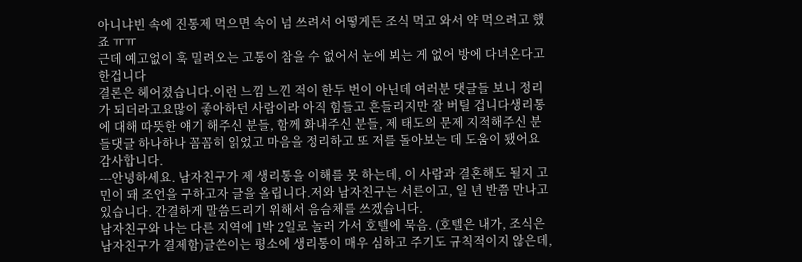아니냐빈 속에 진통제 먹으면 속이 넘 쓰려서 어떻게든 조식 먹고 와서 약 먹으려고 했죠 ㅠㅠ
근데 예고없이 훅 밀려오는 고통이 참을 수 없어서 눈에 뵈는 게 없어 방에 다녀온다고 한겁니다
결론은 헤어졌습니다.이런 느낌 느낀 적이 한두 번이 아닌데 여러분 댓글들 보니 정리가 되더라고요많이 좋아하던 사람이라 아직 힘들고 흔들리지만 잘 버틸 겁니다생리통에 대해 따뜻한 얘기 해주신 분들, 함께 화내주신 분들, 제 태도의 문제 지적해주신 분들댓글 하나하나 꼼꼼히 읽었고 마음을 정리하고 또 저를 돌아보는 데 도움이 됐어요감사합니다.
---안녕하세요. 남자친구가 제 생리통을 이해를 못 하는데, 이 사람과 결혼해도 될지 고민이 돼 조언을 구하고자 글을 올립니다.저와 남자친구는 서른이고, 일 년 반쯤 만나고 있습니다. 간결하게 말씀드리기 위해서 음슴체를 쓰겠습니다.
남자친구와 나는 다른 지역에 1박 2일로 놀러 가서 호텔에 묵음. (호텔은 내가, 조식은 남자친구가 결제함)글쓴이는 평소에 생리통이 매우 심하고 주기도 규칙적이지 않은데,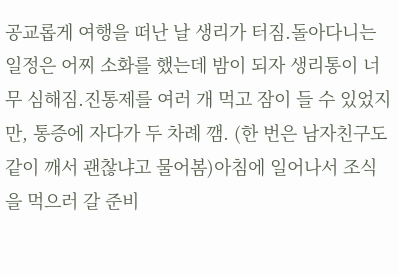공교롭게 여행을 떠난 날 생리가 터짐.돌아다니는 일정은 어찌 소화를 했는데 밤이 되자 생리통이 너무 심해짐.진통제를 여러 개 먹고 잠이 들 수 있었지만, 통증에 자다가 두 차례 깸. (한 번은 남자친구도 같이 깨서 괜찮냐고 물어봄)아침에 일어나서 조식을 먹으러 갈 준비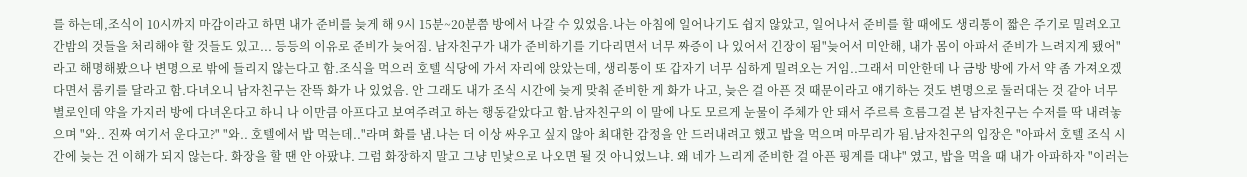를 하는데,조식이 10시까지 마감이라고 하면 내가 준비를 늦게 해 9시 15분~20분쯤 방에서 나갈 수 있었음.나는 아침에 일어나기도 쉽지 않았고, 일어나서 준비를 할 때에도 생리통이 짧은 주기로 밀려오고간밤의 것들을 처리해야 할 것들도 있고... 등등의 이유로 준비가 늦어짐. 남자친구가 내가 준비하기를 기다리면서 너무 짜증이 나 있어서 긴장이 됨"늦어서 미안해, 내가 몸이 아파서 준비가 느려지게 됐어"라고 해명해봤으나 변명으로 밖에 들리지 않는다고 함.조식을 먹으러 호텔 식당에 가서 자리에 앉았는데, 생리통이 또 갑자기 너무 심하게 밀려오는 거임..그래서 미안한데 나 금방 방에 가서 약 좀 가져오겠다면서 룸키를 달라고 함.다녀오니 남자친구는 잔뜩 화가 나 있었음. 안 그래도 내가 조식 시간에 늦게 맞춰 준비한 게 화가 나고, 늦은 걸 아픈 것 때문이라고 얘기하는 것도 변명으로 둘러대는 것 같아 너무 별로인데 약을 가지러 방에 다녀온다고 하니 나 이만큼 아프다고 보여주려고 하는 행동같았다고 함.남자친구의 이 말에 나도 모르게 눈물이 주체가 안 돼서 주르륵 흐름그걸 본 남자친구는 수저를 딱 내려놓으며 "와.. 진짜 여기서 운다고?" "와.. 호텔에서 밥 먹는데.."라며 화를 냄.나는 더 이상 싸우고 싶지 않아 최대한 감정을 안 드러내려고 했고 밥을 먹으며 마무리가 됨.남자친구의 입장은 "아파서 호텔 조식 시간에 늦는 건 이해가 되지 않는다. 화장을 할 땐 안 아팠냐. 그럼 화장하지 말고 그냥 민낯으로 나오면 될 것 아니었느냐. 왜 네가 느리게 준비한 걸 아픈 핑계를 대냐" 였고, 밥을 먹을 때 내가 아파하자 "이러는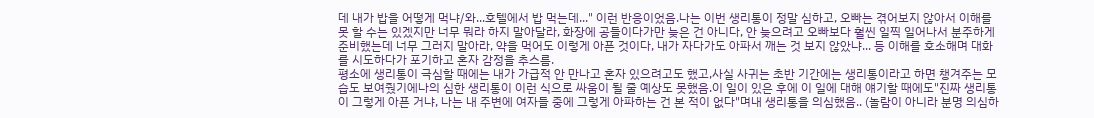데 내가 밥을 어떻게 먹냐/와...호텔에서 밥 먹는데..." 이런 반응이었음.나는 이번 생리통이 정말 심하고, 오빠는 겪어보지 않아서 이해를 못 할 수는 있겠지만 너무 뭐라 하지 말아달라, 화장에 공들이다가만 늦은 건 아니다, 안 늦으려고 오빠보다 훨씬 일찍 일어나서 분주하게 준비했는데 너무 그러지 말아라, 약을 먹어도 이렇게 아픈 것이다, 내가 자다가도 아파서 깨는 것 보지 않았냐... 등 이해를 호소해며 대화를 시도하다가 포기하고 혼자 감정을 추스름.
평소에 생리통이 극심할 때에는 내가 가급적 안 만나고 혼자 있으려고도 했고,사실 사귀는 초반 기간에는 생리통이라고 하면 챙겨주는 모습도 보여줬기에나의 심한 생리통이 이런 식으로 싸움이 될 줄 예상도 못했음.이 일이 있은 후에 이 일에 대해 얘기할 때에도"진짜 생리통이 그렇게 아픈 거냐, 나는 내 주변에 여자들 중에 그렇게 아파하는 건 본 적이 없다"며내 생리통을 의심했음.. (놀람이 아니라 분명 의심하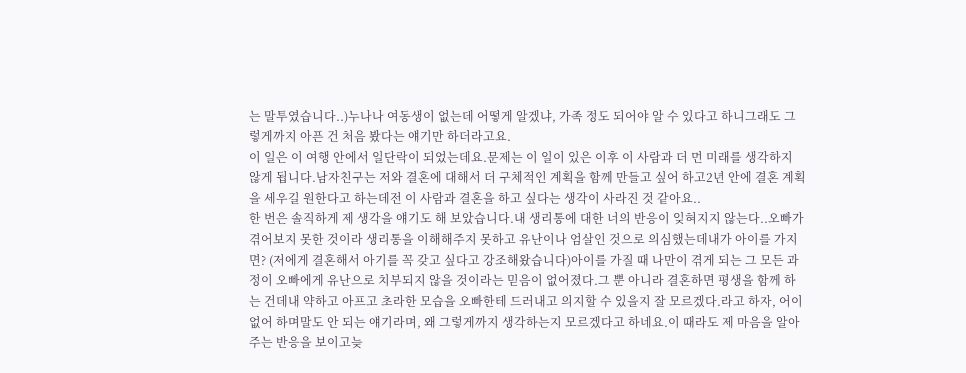는 말투였습니다..)누나나 여동생이 없는데 어떻게 알겠냐, 가족 정도 되어야 알 수 있다고 하니그래도 그렇게까지 아픈 건 처음 봤다는 얘기만 하더라고요.
이 일은 이 여행 안에서 일단락이 되었는데요.문제는 이 일이 있은 이후 이 사람과 더 먼 미래를 생각하지 않게 됩니다.남자친구는 저와 결혼에 대해서 더 구체적인 계획을 함께 만들고 싶어 하고2년 안에 결혼 계획을 세우길 원한다고 하는데전 이 사람과 결혼을 하고 싶다는 생각이 사라진 것 같아요..
한 번은 솔직하게 제 생각을 얘기도 해 보았습니다.내 생리통에 대한 너의 반응이 잊혀지지 않는다..오빠가 겪어보지 못한 것이라 생리통을 이해해주지 못하고 유난이나 엄살인 것으로 의심했는데내가 아이를 가지면? (저에게 결혼해서 아기를 꼭 갖고 싶다고 강조해왔습니다)아이를 가질 때 나만이 겪게 되는 그 모든 과정이 오빠에게 유난으로 치부되지 않을 것이라는 믿음이 없어졌다.그 뿐 아니라 결혼하면 평생을 함께 하는 건데내 약하고 아프고 초라한 모습을 오빠한테 드러내고 의지할 수 있을지 잘 모르겠다.라고 하자, 어이 없어 하며말도 안 되는 얘기라며, 왜 그렇게까지 생각하는지 모르겠다고 하네요.이 때라도 제 마음을 알아주는 반응을 보이고늦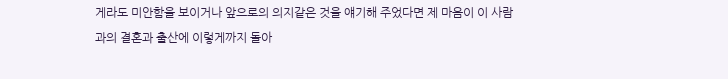게라도 미안함을 보이거나 앞으로의 의지같은 것을 얘기해 주었다면 제 마음이 이 사람과의 결혼과 출산에 이렇게까지 돌아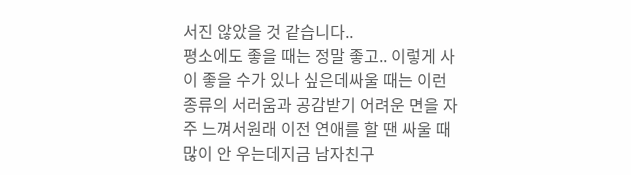서진 않았을 것 같습니다..
평소에도 좋을 때는 정말 좋고.. 이렇게 사이 좋을 수가 있나 싶은데싸울 때는 이런 종류의 서러움과 공감받기 어려운 면을 자주 느껴서원래 이전 연애를 할 땐 싸울 때 많이 안 우는데지금 남자친구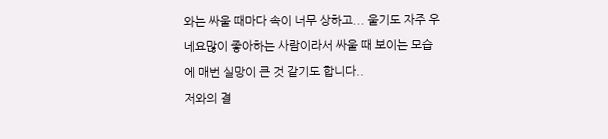와는 싸울 때마다 속이 너무 상하고... 울기도 자주 우네요많이 좋아하는 사람이라서 싸울 때 보이는 모습에 매번 실망이 큰 것 같기도 합니다..
저와의 결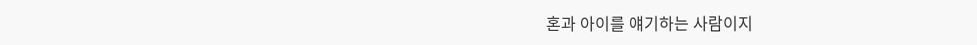혼과 아이를 얘기하는 사람이지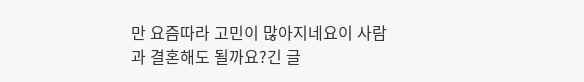만 요즘따라 고민이 많아지네요이 사람과 결혼해도 될까요?긴 글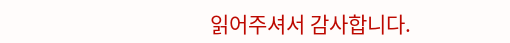읽어주셔서 감사합니다.